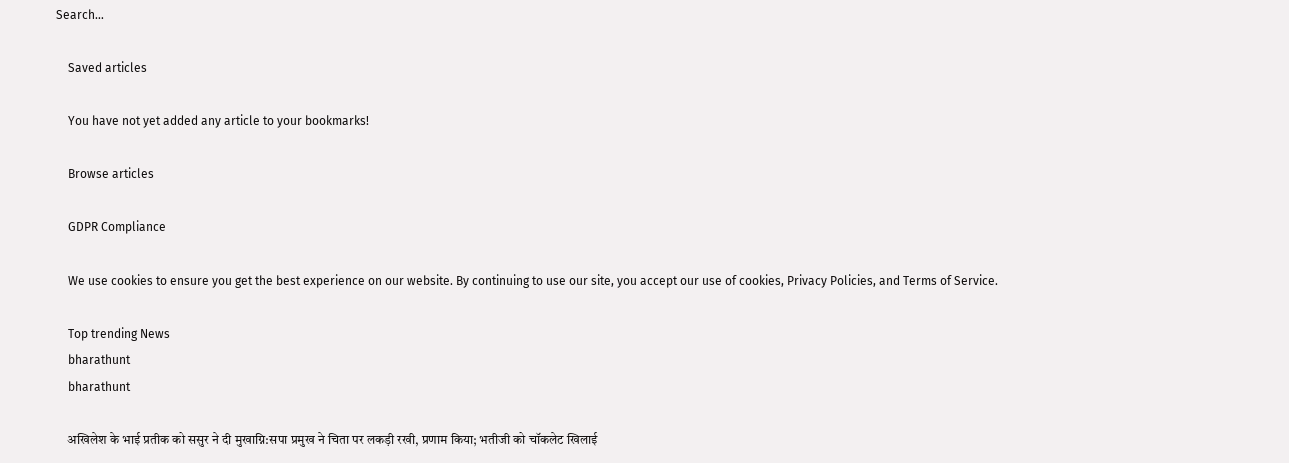Search…

    Saved articles

    You have not yet added any article to your bookmarks!

    Browse articles

    GDPR Compliance

    We use cookies to ensure you get the best experience on our website. By continuing to use our site, you accept our use of cookies, Privacy Policies, and Terms of Service.

    Top trending News
    bharathunt
    bharathunt

    अखिलेश के भाई प्रतीक को ससुर ने दी मुखाग्नि:सपा प्रमुख ने चिता पर लकड़ी रखी, प्रणाम किया; भतीजी को चॉकलेट खिलाई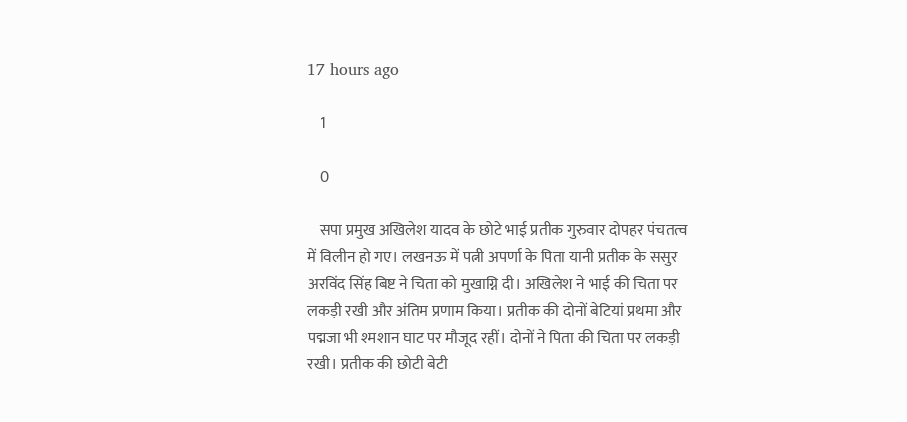17 hours ago

    1

    0

    सपा प्रमुख अखिलेश यादव के छोटे भाई प्रतीक गुरुवार दोपहर पंचतत्व में विलीन हो गए। लखनऊ में पत्नी अपर्णा के पिता यानी प्रतीक के ससुर अरविंद सिंह बिष्ट ने चिता को मुखाग्नि दी। अखिलेश ने भाई की चिता पर लकड़ी रखी और अंतिम प्रणाम किया। प्रतीक की दोनों बेटियां प्रथमा और पद्मजा भी श्मशान घाट पर मौजूद रहीं। दोनों ने पिता की चिता पर लकड़ी रखी। प्रतीक की छोटी बेटी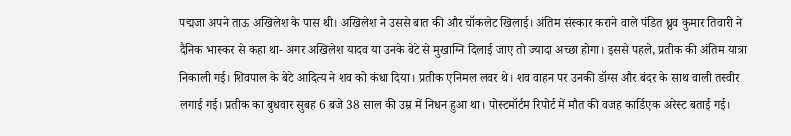पद्मजा अपने ताऊ अखिलेश के पास थी। अखिलेश ने उससे बात की और चॉकलेट खिलाई। अंतिम संस्कार कराने वाले पंडित ध्रुव कुमार तिवारी ने दैनिक भास्कर से कहा था- अगर अखिलेश यादव या उनके बेटे से मुखाग्नि दिलाई जाए तो ज्यादा अच्छा होगा। इससे पहले, प्रतीक की अंतिम यात्रा निकाली गई। शिवपाल के बेटे आदित्य ने शव को कंधा दिया। प्रतीक एनिमल लवर थे। शव वाहन पर उनकी डॉग्स और बंदर के साथ वाली तस्वीर लगाई गई। प्रतीक का बुधवार सुबह 6 बजे 38 साल की उम्र में निधन हुआ था। पोस्टमॉर्टम रिपोर्ट में मौत की वजह कार्डिएक अरेस्ट बताई गई।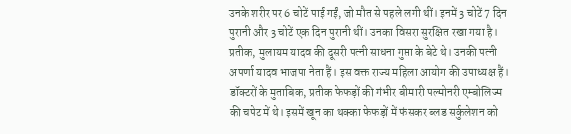उनके शरीर पर 6 चोटें पाई गईं, जो मौत से पहले लगी थीं। इनमें 3 चोटें 7 दिन पुरानी और 3 चोटें एक दिन पुरानी थीं। उनका विसरा सुरक्षित रखा गया है। प्रतीक, मुलायम यादव की दूसरी पत्नी साधना गुप्ता के बेटे थे। उनकी पत्नी अपर्णा यादव भाजपा नेता हैं। इस वक्त राज्य महिला आयोग की उपाध्यक्ष हैं। डॉक्टरों के मुताबिक, प्रतीक फेफड़ों की गंभीर बीमारी पल्मोनरी एम्बोलिज्म की चपेट में थे। इसमें खून का थक्का फेफड़ों में फंसकर ब्लड सर्कुलेशन को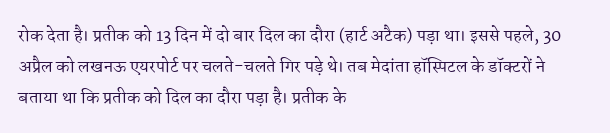रोक देता है। प्रतीक को 13 दिन में दो बार दिल का दौरा (हार्ट अटैक) पड़ा था। इससे पहले, 30 अप्रैल को लखनऊ एयरपोर्ट पर चलते-चलते गिर पड़े थे। तब मेदांता हॉस्पिटल के डॉक्टरों ने बताया था कि प्रतीक को दिल का दौरा पड़ा है। प्रतीक के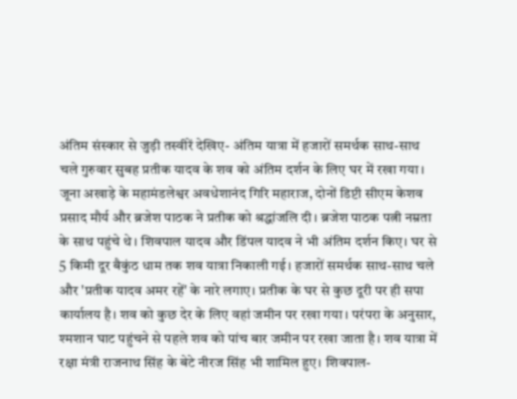अंतिम संस्कार से जुड़ी तस्वीरें देखिए- अंतिम यात्रा में हजारों समर्थक साथ-साथ चले गुरुवार सुबह प्रतीक यादव के शव को अंतिम दर्शन के लिए घर में रखा गया। जूना अखाड़े के महामंडलेश्वर अवधेशानंद गिरि महाराज, दोनों डिप्टी सीएम केशव प्रसाद मौर्य और ब्रजेश पाठक ने प्रतीक को श्रद्धांजलि दी। ब्रजेश पाठक पत्नी नम्रता के साथ पहुंचे थे। शिवपाल यादव और डिंपल यादव ने भी अंतिम दर्शन किए। घर से 5 किमी दूर बैकुंठ धाम तक शव यात्रा निकाली गई। हजारों समर्थक साथ-साथ चले और 'प्रतीक यादव अमर रहें' के नारे लगाए। प्रतीक के घर से कुछ दूरी पर ही सपा कार्यालय है। शव को कुछ देर के लिए वहां जमीन पर रखा गया। परंपरा के अनुसार, श्मशान घाट पहुंचने से पहले शव को पांच बार जमीन पर रखा जाता है। शव यात्रा में रक्षा मंत्री राजनाथ सिंह के बेटे नीरज सिंह भी शामिल हुए। शिवपाल-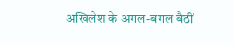अखिलेश के अगल-बगल बैठीं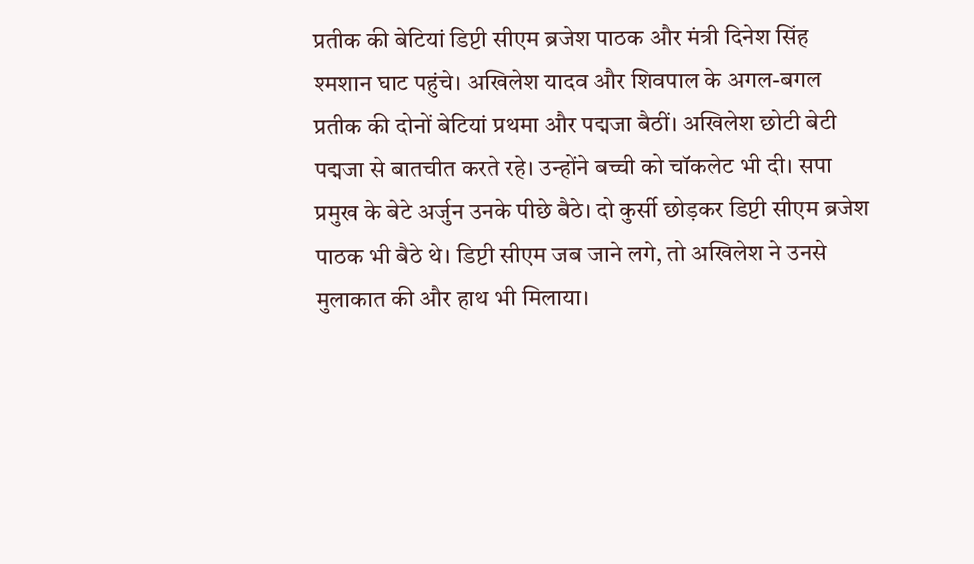प्रतीक की बेटियां डिप्टी सीएम ब्रजेश पाठक और मंत्री दिनेश सिंह श्मशान घाट पहुंचे। अखिलेश यादव और शिवपाल के अगल-बगल प्रतीक की दोनों बेटियां प्रथमा और पद्मजा बैठीं। अखिलेश छोटी बेटी पद्मजा से बातचीत करते रहे। उन्होंने बच्ची को चॉकलेट भी दी। सपा प्रमुख के बेटे अर्जुन उनके पीछे बैठे। दो कुर्सी छोड़कर डिप्टी सीएम ब्रजेश पाठक भी बैठे थे। डिप्टी सीएम जब जाने लगे, तो अखिलेश ने उनसे मुलाकात की और हाथ भी मिलाया।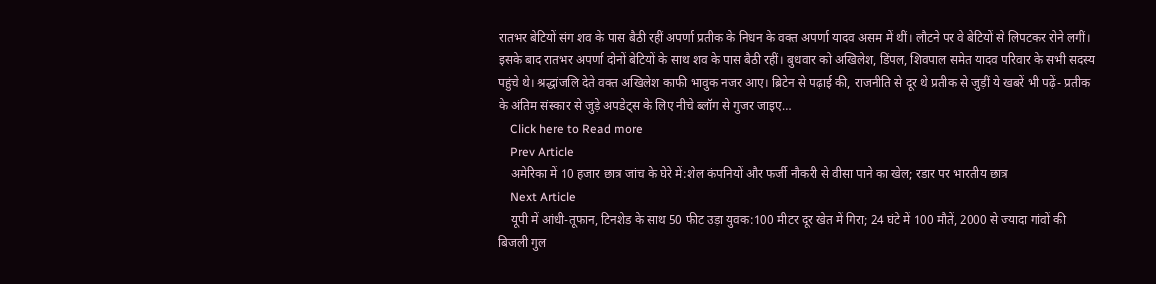रातभर बेटियों संग शव के पास बैठी रहीं अपर्णा प्रतीक के निधन के वक्त अपर्णा यादव असम में थीं। लौटने पर वे बेटियों से लिपटकर रोने लगीं। इसके बाद रातभर अपर्णा दोनों बेटियों के साथ शव के पास बैठी रहीं। बुधवार को अखिलेश, डिंपल, शिवपाल समेत यादव परिवार के सभी सदस्य पहुंचे थे। श्रद्धांजलि देते वक्त अखिलेश काफी भावुक नजर आए। ब्रिटेन से पढ़ाई की, राजनीति से दूर थे प्रतीक से जुड़ीं ये खबरें भी पढ़ें- प्रतीक के अंतिम संस्कार से जुड़े अपडेट्स के लिए नीचे ब्लॉग से गुजर जाइए…
    Click here to Read more
    Prev Article
    अमेरिका में 10 हजार छात्र जांच के घेरे में:शेल कंपनियों और फर्जी नौकरी से वीसा पाने का खेल; रडार पर भारतीय छात्र
    Next Article
    यूपी में आंधी-तूफान, टिनशेड के साथ 50 फीट उड़ा युवक:100 मीटर दूर खेत में गिरा; 24 घंटे में 100 मौतें, 2000 से ज्यादा गांवों की बिजली गुल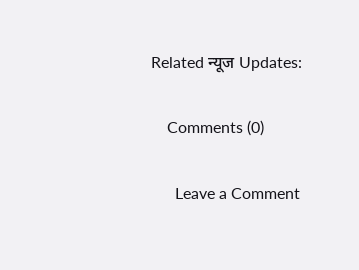Related न्यूज Updates:

    Comments (0)

      Leave a Comment